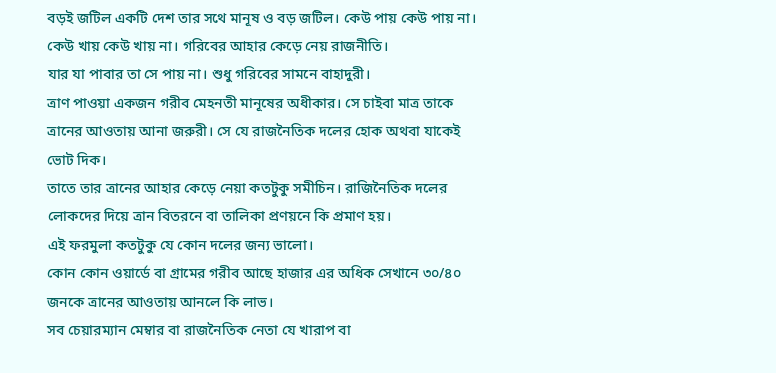বড়ই জটিল একটি দেশ তার সথে মানূষ ও বড় জটিল। কেউ পায় কেউ পায় না। কেউ খায় কেউ খায় না। গরিবের আহার কেড়ে নেয় রাজনীতি।
যার যা পাবার তা সে পায় না। শুধু গরিবের সামনে বাহাদুরী।
ত্রাণ পাওয়া একজন গরীব মেহনতী মানূষের অধীকার। সে চাইবা মাত্র তাকে ত্রানের আওতায় আনা জরুরী। সে যে রাজনৈতিক দলের হোক অথবা যাকেই ভোট দিক।
তাতে তার ত্রানের আহার কেড়ে নেয়া কতটুকু সমীচিন। রাজিনৈতিক দলের লোকদের দিয়ে ত্রান বিতরনে বা তালিকা প্রণয়নে কি প্রমাণ হয়।
এই ফরমুলা কতটুকু যে কোন দলের জন্য ভালো।
কোন কোন ওয়ার্ডে বা গ্রামের গরীব আছে হাজার এর অধিক সেখানে ৩০/৪০ জনকে ত্রানের আওতায় আনলে কি লাভ।
সব চেয়ারম্যান মেম্বার বা রাজনৈতিক নেতা যে খারাপ বা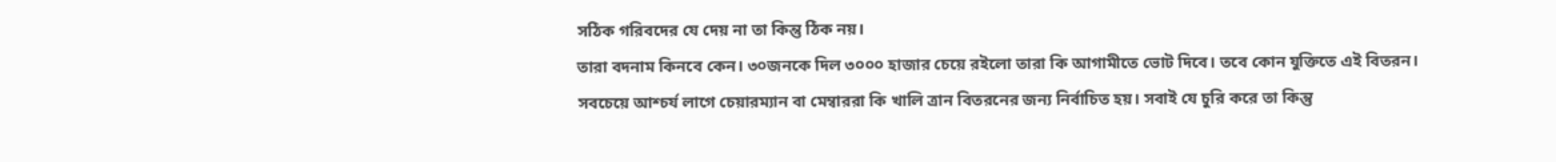সঠিক গরিবদের যে দেয় না তা কিন্তু ঠিক নয়।
তারা বদনাম কিনবে কেন। ৩০জনকে দিল ৩০০০ হাজার চেয়ে রইলো তারা কি আগামীতে ভোট দিবে। তবে কোন যুক্তিতে এই বিতরন।
সবচেয়ে আশ্চর্য লাগে চেয়ারম্যান বা মেম্বাররা কি খালি ত্রান বিতরনের জন্য নির্বাচিত হয়। সবাই যে চুরি করে তা কিন্তু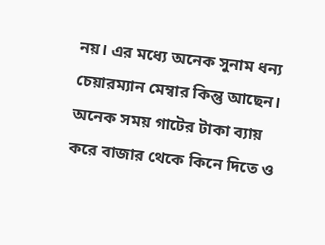নয়। এর মধ্যে অনেক সুনাম ধন্য চেয়ারম্যান মেম্বার কিন্তু আছেন। অনেক সময় গাটের টাকা ব্যায় করে বাজার থেকে কিনে দিতে ও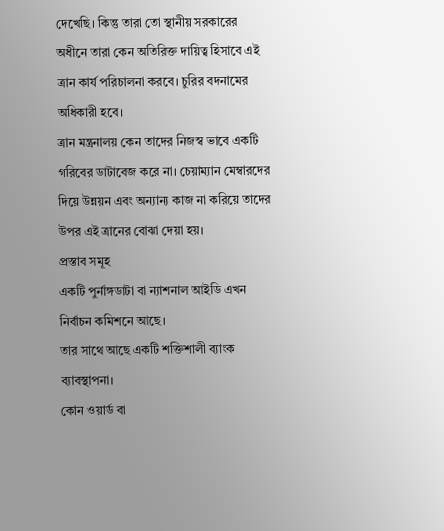দেখেছি। কিন্তু তারা তো স্থানীয় সরকারের অধীনে তারা কেন অতিরিক্ত দায়িত্ব হিসাবে এই ত্রান কার্য পরিচালনা করবে। চুরির বদনামের অধিকারী হবে।
ত্রান মন্ত্রনালয় কেন তাদের নিজস্ব ভাবে একটি গরিবের ডাটাবেজ করে না। চেয়াম্যান মেম্বারদের দিয়ে উন্নয়ন এবং অন্যান্য কাজ না করিয়ে তাদের উপর এই ত্রানের বোঝা দেয়া হয়।
প্রস্তাব সমূহ
একটি পুর্নাঙ্গডাটা বা ন্যাশনাল আইডি এখন নির্বাচন কমিশনে আছে।
তার সাথে আছে একটি শক্তিশালী ব্যাংক ব্যাবস্থাপনা।
কোন ওয়ার্ড বা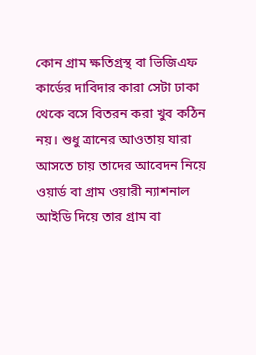কোন গ্রাম ক্ষতিগ্রস্থ বা ভিজিএফ কার্ডের দাবিদার কারা সেটা ঢাকা থেকে বসে বিতরন করা খুব কঠিন নয়। শুধু ত্রানের আওতায় যারা আসতে চায় তাদের আবেদন নিয়ে ওয়ার্ড বা গ্রাম ওয়ারী ন্যাশনাল আইডি দিয়ে তার গ্রাম বা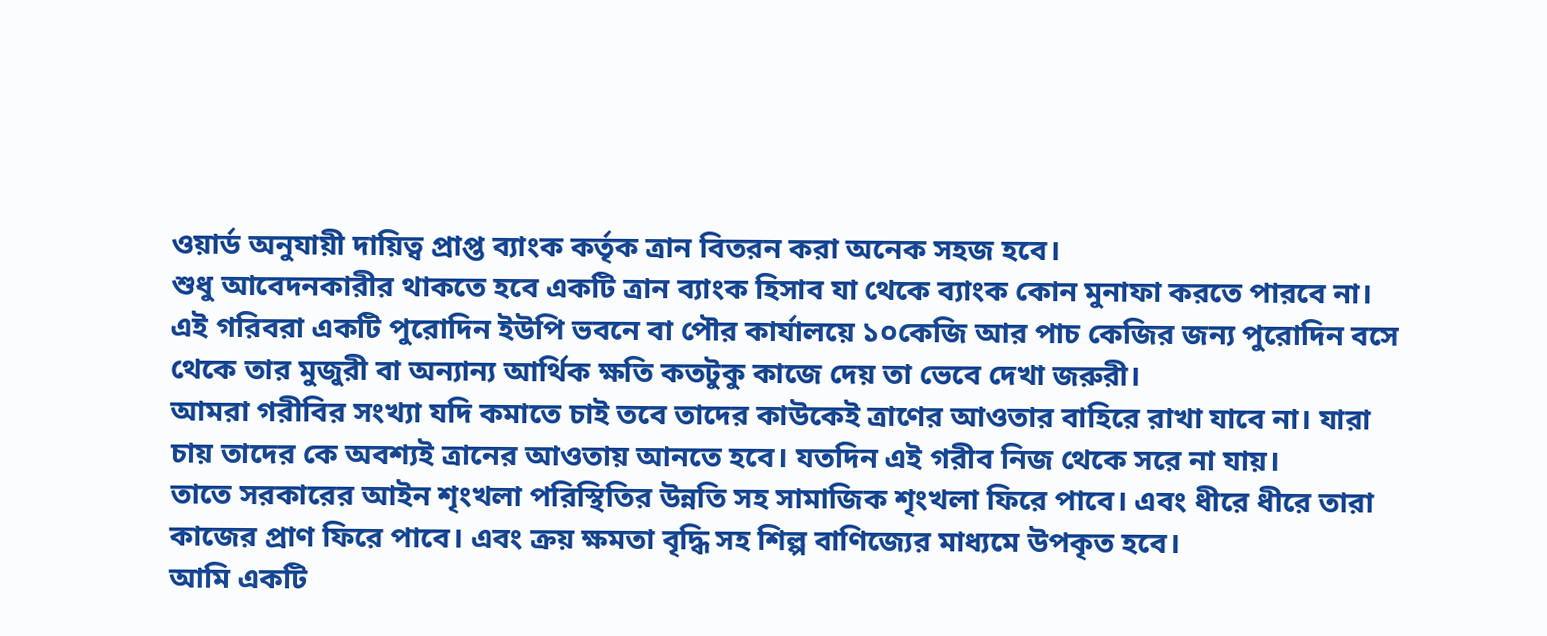ওয়ার্ড অনুযায়ী দায়িত্ব প্রাপ্ত ব্যাংক কর্তৃক ত্রান বিতরন করা অনেক সহজ হবে।
শুধু আবেদনকারীর থাকতে হবে একটি ত্রান ব্যাংক হিসাব যা থেকে ব্যাংক কোন মুনাফা করতে পারবে না।
এই গরিবরা একটি পুরোদিন ইউপি ভবনে বা পৌর কার্যালয়ে ১০কেজি আর পাচ কেজির জন্য পুরোদিন বসে থেকে তার মুজুরী বা অন্যান্য আর্থিক ক্ষতি কতটুকু কাজে দেয় তা ভেবে দেখা জরুরী।
আমরা গরীবির সংখ্যা যদি কমাতে চাই তবে তাদের কাউকেই ত্রাণের আওতার বাহিরে রাখা যাবে না। যারা চায় তাদের কে অবশ্যই ত্রানের আওতায় আনতে হবে। যতদিন এই গরীব নিজ থেকে সরে না যায়।
তাতে সরকারের আইন শৃংখলা পরিস্থিতির উন্নতি সহ সামাজিক শৃংখলা ফিরে পাবে। এবং ধীরে ধীরে তারা কাজের প্রাণ ফিরে পাবে। এবং ক্রয় ক্ষমতা বৃদ্ধি সহ শিল্প বাণিজ্যের মাধ্যমে উপকৃত হবে।
আমি একটি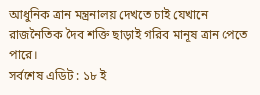আধুনিক ত্রান মন্ত্রনালয় দেখতে চাই যেখানে রাজনৈতিক দৈব শক্তি ছাড়াই গরিব মানূষ ত্রান পেতে পারে।
সর্বশেষ এডিট : ১৮ ই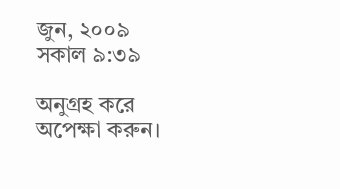জুন, ২০০৯ সকাল ৯:৩৯

অনুগ্রহ করে অপেক্ষা করুন।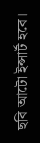ছবি আটো ইন্সার্ট হবে।